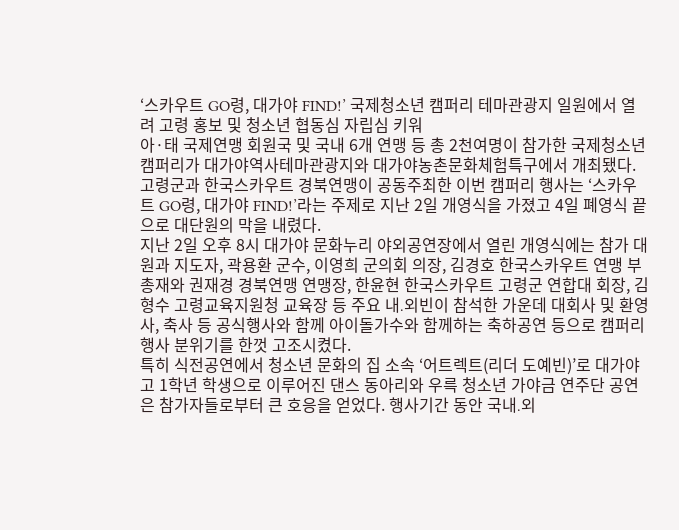‘스카우트 GO령, 대가야 FIND!’ 국제청소년 캠퍼리 테마관광지 일원에서 열려 고령 홍보 및 청소년 협동심 자립심 키워
아·태 국제연맹 회원국 및 국내 6개 연맹 등 총 2천여명이 참가한 국제청소년 캠퍼리가 대가야역사테마관광지와 대가야농촌문화체험특구에서 개최됐다. 고령군과 한국스카우트 경북연맹이 공동주최한 이번 캠퍼리 행사는 ‘스카우트 GO령, 대가야 FIND!’라는 주제로 지난 2일 개영식을 가졌고 4일 폐영식 끝으로 대단원의 막을 내렸다.
지난 2일 오후 8시 대가야 문화누리 야외공연장에서 열린 개영식에는 참가 대원과 지도자, 곽용환 군수, 이영희 군의회 의장, 김경호 한국스카우트 연맹 부총재와 권재경 경북연맹 연맹장, 한윤현 한국스카우트 고령군 연합대 회장, 김형수 고령교육지원청 교육장 등 주요 내․외빈이 참석한 가운데 대회사 및 환영사, 축사 등 공식행사와 함께 아이돌가수와 함께하는 축하공연 등으로 캠퍼리 행사 분위기를 한껏 고조시켰다.
특히 식전공연에서 청소년 문화의 집 소속 ‘어트렉트(리더 도예빈)’로 대가야고 1학년 학생으로 이루어진 댄스 동아리와 우륵 청소년 가야금 연주단 공연은 참가자들로부터 큰 호응을 얻었다. 행사기간 동안 국내․외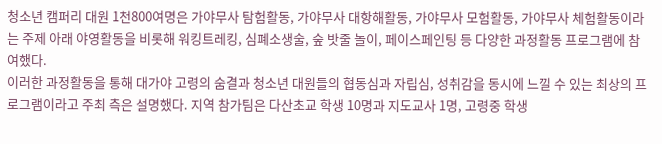청소년 캠퍼리 대원 1천800여명은 가야무사 탐험활동, 가야무사 대항해활동, 가야무사 모험활동, 가야무사 체험활동이라는 주제 아래 야영활동을 비롯해 워킹트레킹, 심폐소생술, 숲 밧줄 놀이, 페이스페인팅 등 다양한 과정활동 프로그램에 참여했다.
이러한 과정활동을 통해 대가야 고령의 숨결과 청소년 대원들의 협동심과 자립심, 성취감을 동시에 느낄 수 있는 최상의 프로그램이라고 주최 측은 설명했다. 지역 참가팀은 다산초교 학생 10명과 지도교사 1명, 고령중 학생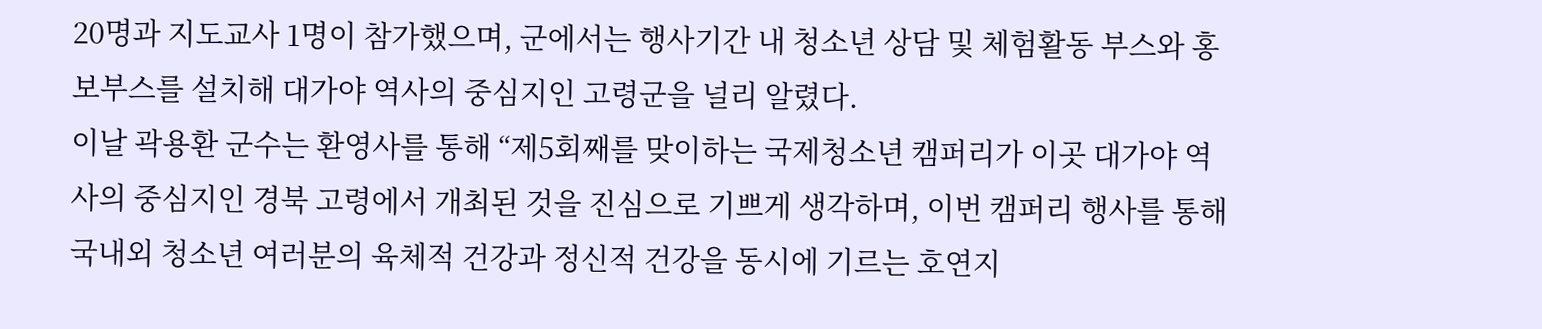20명과 지도교사 1명이 참가했으며, 군에서는 행사기간 내 청소년 상담 및 체험활동 부스와 홍보부스를 설치해 대가야 역사의 중심지인 고령군을 널리 알렸다.
이날 곽용환 군수는 환영사를 통해 “제5회째를 맞이하는 국제청소년 캠퍼리가 이곳 대가야 역사의 중심지인 경북 고령에서 개최된 것을 진심으로 기쁘게 생각하며, 이번 캠퍼리 행사를 통해 국내외 청소년 여러분의 육체적 건강과 정신적 건강을 동시에 기르는 호연지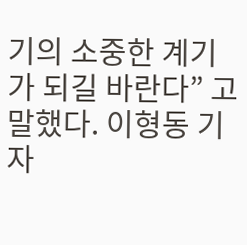기의 소중한 계기가 되길 바란다” 고 말했다. 이형동 기자